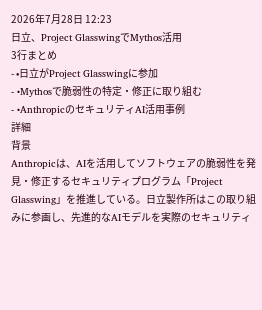2026年7月28日 12:23
日立、Project GlasswingでMythos活用
3行まとめ
- •日立がProject Glasswingに参加
- •Mythosで脆弱性の特定・修正に取り組む
- •AnthropicのセキュリティAI活用事例
詳細
背景
Anthropicは、AIを活用してソフトウェアの脆弱性を発見・修正するセキュリティプログラム「Project Glasswing」を推進している。日立製作所はこの取り組みに参画し、先進的なAIモデルを実際のセキュリティ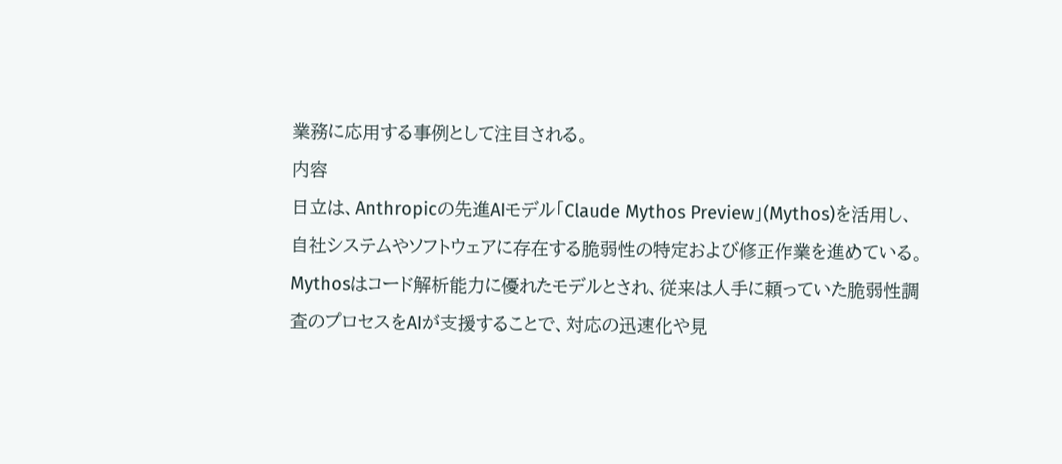業務に応用する事例として注目される。
内容
日立は、Anthropicの先進AIモデル「Claude Mythos Preview」(Mythos)を活用し、自社システムやソフトウェアに存在する脆弱性の特定および修正作業を進めている。Mythosはコード解析能力に優れたモデルとされ、従来は人手に頼っていた脆弱性調査のプロセスをAIが支援することで、対応の迅速化や見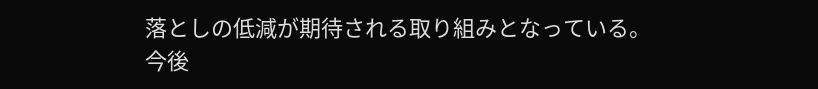落としの低減が期待される取り組みとなっている。
今後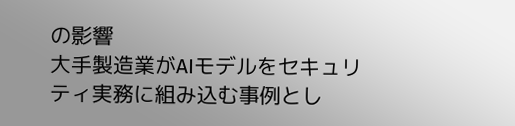の影響
大手製造業がAIモデルをセキュリティ実務に組み込む事例とし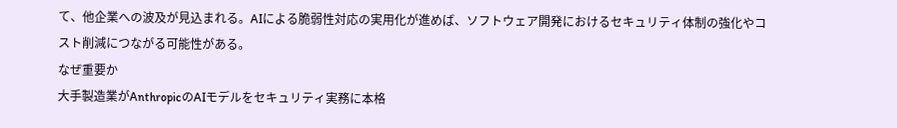て、他企業への波及が見込まれる。AIによる脆弱性対応の実用化が進めば、ソフトウェア開発におけるセキュリティ体制の強化やコスト削減につながる可能性がある。
なぜ重要か
大手製造業がAnthropicのAIモデルをセキュリティ実務に本格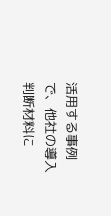活用する事例で、他社の導入判断材料に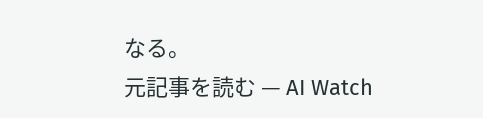なる。
元記事を読む — AI Watch